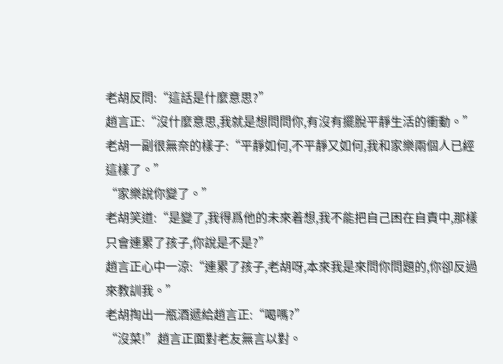老胡反問:“這話是什麼意思?”
趙言正:“沒什麼意思,我就是想問問你,有沒有擺脫平靜生活的衝動。”
老胡一副很無奈的樣子:“平靜如何,不平靜又如何,我和家樂兩個人已經這樣了。”
“家樂說你變了。”
老胡笑道:“是變了,我得爲他的未來着想,我不能把自己困在自責中,那樣只會連累了孩子,你說是不是?”
趙言正心中一涼:“連累了孩子,老胡呀,本來我是來問你問題的,你卻反過來教訓我。”
老胡掏出一瓶酒遞給趙言正:“喝嗎?”
“沒菜!”趙言正面對老友無言以對。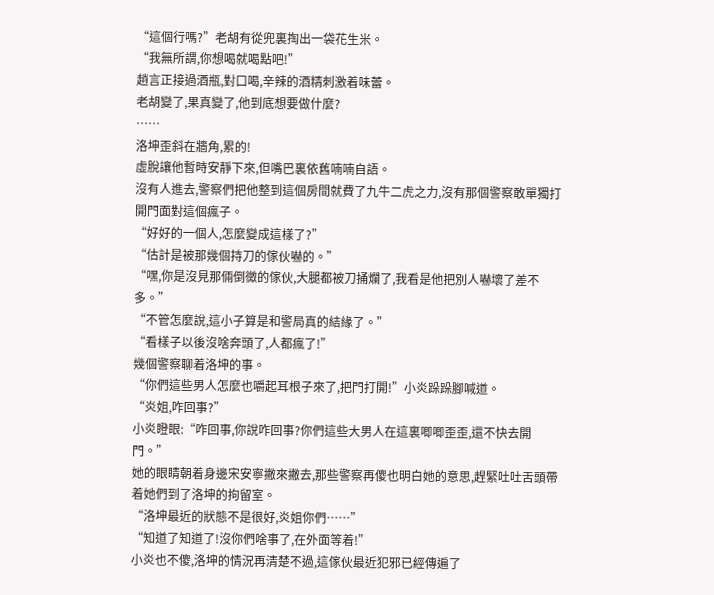“這個行嗎?”老胡有從兜裏掏出一袋花生米。
“我無所謂,你想喝就喝點吧!”
趙言正接過酒瓶,對口喝,辛辣的酒精刺激着味蕾。
老胡變了,果真變了,他到底想要做什麼?
……
洛坤歪斜在牆角,累的!
虛脫讓他暫時安靜下來,但嘴巴裏依舊喃喃自語。
沒有人進去,警察們把他整到這個房間就費了九牛二虎之力,沒有那個警察敢單獨打開門面對這個瘋子。
“好好的一個人,怎麼變成這樣了?”
“估計是被那幾個持刀的傢伙嚇的。”
“嘿,你是沒見那倆倒黴的傢伙,大腿都被刀捅爛了,我看是他把別人嚇壞了差不多。”
“不管怎麼說,這小子算是和警局真的結緣了。”
“看樣子以後沒啥奔頭了,人都瘋了!”
幾個警察聊着洛坤的事。
“你們這些男人怎麼也嚼起耳根子來了,把門打開!”小炎跺跺腳喊道。
“炎姐,咋回事?”
小炎瞪眼:“咋回事,你說咋回事?你們這些大男人在這裏唧唧歪歪,還不快去開門。”
她的眼睛朝着身邊宋安寧撇來撇去,那些警察再傻也明白她的意思,趕緊吐吐舌頭帶着她們到了洛坤的拘留室。
“洛坤最近的狀態不是很好,炎姐你們……”
“知道了知道了!沒你們啥事了,在外面等着!”
小炎也不傻,洛坤的情況再清楚不過,這傢伙最近犯邪已經傳遍了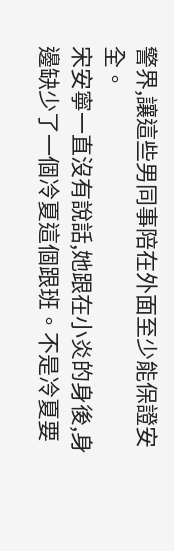警界,讓這些男同事陪在外面至少能保證安全。
宋安寧一直沒有說話,她跟在小炎的身後,身邊缺少了一個冷夏這個跟班。不是冷夏要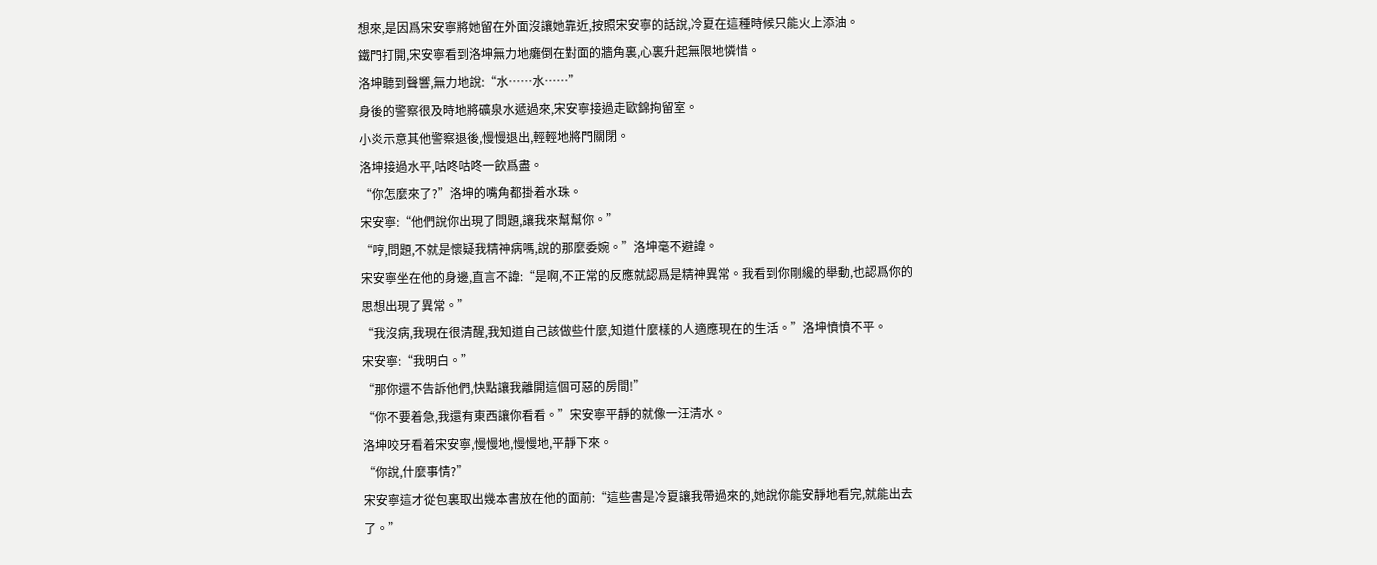想來,是因爲宋安寧將她留在外面沒讓她靠近,按照宋安寧的話說,冷夏在這種時候只能火上添油。
鐵門打開,宋安寧看到洛坤無力地癱倒在對面的牆角裏,心裏升起無限地憐惜。
洛坤聽到聲響,無力地說:“水……水……”
身後的警察很及時地將礦泉水遞過來,宋安寧接過走歐錦拘留室。
小炎示意其他警察退後,慢慢退出,輕輕地將門關閉。
洛坤接過水平,咕咚咕咚一飲爲盡。
“你怎麼來了?”洛坤的嘴角都掛着水珠。
宋安寧:“他們說你出現了問題,讓我來幫幫你。”
“哼,問題,不就是懷疑我精神病嗎,說的那麼委婉。”洛坤毫不避諱。
宋安寧坐在他的身邊,直言不諱:“是啊,不正常的反應就認爲是精神異常。我看到你剛纔的舉動,也認爲你的思想出現了異常。”
“我沒病,我現在很清醒,我知道自己該做些什麼,知道什麼樣的人適應現在的生活。”洛坤憤憤不平。
宋安寧:“我明白。”
“那你還不告訴他們,快點讓我離開這個可惡的房間!”
“你不要着急,我還有東西讓你看看。”宋安寧平靜的就像一汪清水。
洛坤咬牙看着宋安寧,慢慢地,慢慢地,平靜下來。
“你說,什麼事情?”
宋安寧這才從包裏取出幾本書放在他的面前:“這些書是冷夏讓我帶過來的,她說你能安靜地看完,就能出去了。”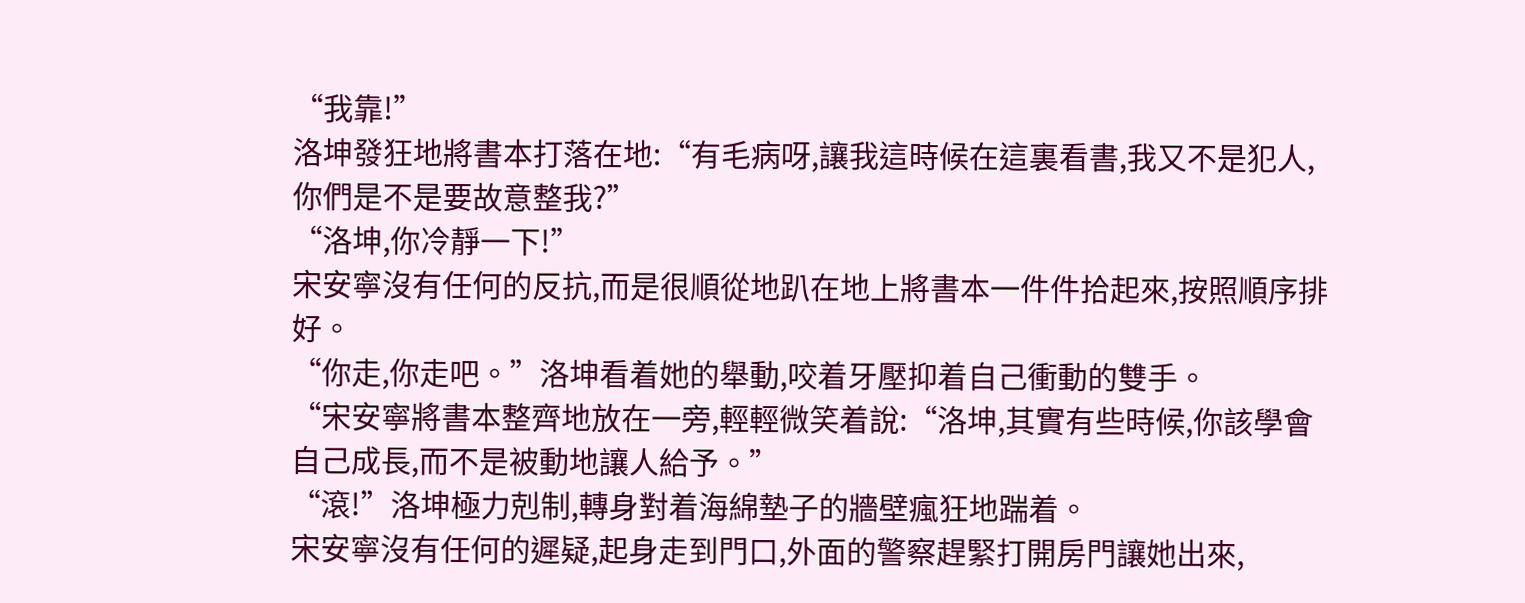“我靠!”
洛坤發狂地將書本打落在地:“有毛病呀,讓我這時候在這裏看書,我又不是犯人,你們是不是要故意整我?”
“洛坤,你冷靜一下!”
宋安寧沒有任何的反抗,而是很順從地趴在地上將書本一件件拾起來,按照順序排好。
“你走,你走吧。”洛坤看着她的舉動,咬着牙壓抑着自己衝動的雙手。
“宋安寧將書本整齊地放在一旁,輕輕微笑着說:“洛坤,其實有些時候,你該學會自己成長,而不是被動地讓人給予。”
“滾!”洛坤極力剋制,轉身對着海綿墊子的牆壁瘋狂地踹着。
宋安寧沒有任何的遲疑,起身走到門口,外面的警察趕緊打開房門讓她出來,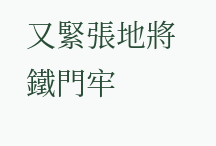又緊張地將鐵門牢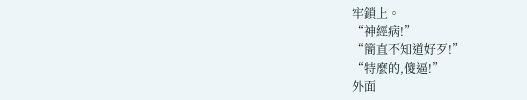牢鎖上。
“神經病!”
“簡直不知道好歹!”
“特麼的,傻逼!”
外面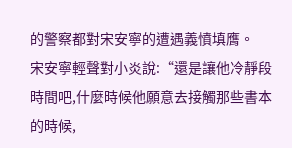的警察都對宋安寧的遭遇義憤填膺。
宋安寧輕聲對小炎說:“還是讓他冷靜段時間吧,什麼時候他願意去接觸那些書本的時候,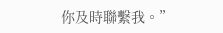你及時聯繫我。”